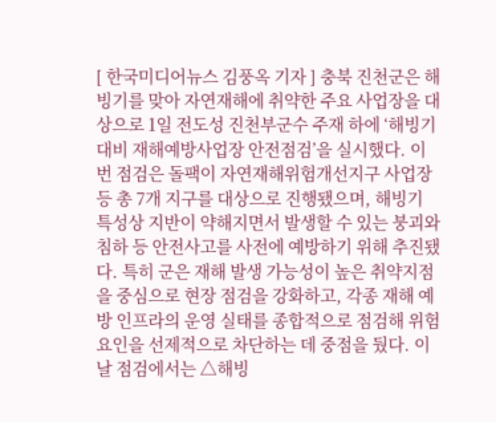[ 한국미디어뉴스 김풍옥 기자 ] 충북 진천군은 해빙기를 맞아 자연재해에 취약한 주요 사업장을 대상으로 1일 전도성 진천부군수 주재 하에 ‘해빙기 대비 재해예방사업장 안전점검’을 실시했다. 이번 점검은 돌팩이 자연재해위험개선지구 사업장 등 총 7개 지구를 대상으로 진행됐으며, 해빙기 특성상 지반이 약해지면서 발생할 수 있는 붕괴와 침하 등 안전사고를 사전에 예방하기 위해 추진됐다. 특히 군은 재해 발생 가능성이 높은 취약지점을 중심으로 현장 점검을 강화하고, 각종 재해 예방 인프라의 운영 실태를 종합적으로 점검해 위험 요인을 선제적으로 차단하는 데 중점을 뒀다. 이날 점검에서는 △해빙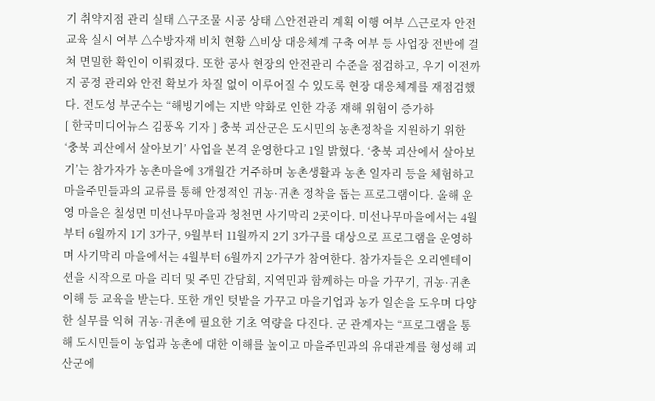기 취약지점 관리 실태 △구조물 시공 상태 △안전관리 계획 이행 여부 △근로자 안전교육 실시 여부 △수방자재 비치 현황 △비상 대응체계 구축 여부 등 사업장 전반에 걸쳐 면밀한 확인이 이뤄졌다. 또한 공사 현장의 안전관리 수준을 점검하고, 우기 이전까지 공정 관리와 안전 확보가 차질 없이 이루어질 수 있도록 현장 대응체계를 재점검했다. 전도성 부군수는 “해빙기에는 지반 약화로 인한 각종 재해 위험이 증가하
[ 한국미디어뉴스 김풍옥 기자 ] 충북 괴산군은 도시민의 농촌정착을 지원하기 위한 ‘충북 괴산에서 살아보기’ 사업을 본격 운영한다고 1일 밝혔다. ‘충북 괴산에서 살아보기’는 참가자가 농촌마을에 3개월간 거주하며 농촌생활과 농촌 일자리 등을 체험하고 마을주민들과의 교류를 통해 안정적인 귀농·귀촌 정착을 돕는 프로그램이다. 올해 운영 마을은 칠성면 미선나무마을과 청천면 사기막리 2곳이다. 미선나무마을에서는 4월부터 6월까지 1기 3가구, 9월부터 11월까지 2기 3가구를 대상으로 프로그램을 운영하며 사기막리 마을에서는 4월부터 6월까지 2가구가 참여한다. 참가자들은 오리엔테이션을 시작으로 마을 리더 및 주민 간담회, 지역민과 함께하는 마을 가꾸기, 귀농·귀촌 이해 등 교육을 받는다. 또한 개인 텃밭을 가꾸고 마을기업과 농가 일손을 도우며 다양한 실무를 익혀 귀농·귀촌에 필요한 기초 역량을 다진다. 군 관계자는 “프로그램을 통해 도시민들이 농업과 농촌에 대한 이해를 높이고 마을주민과의 유대관계를 형성해 괴산군에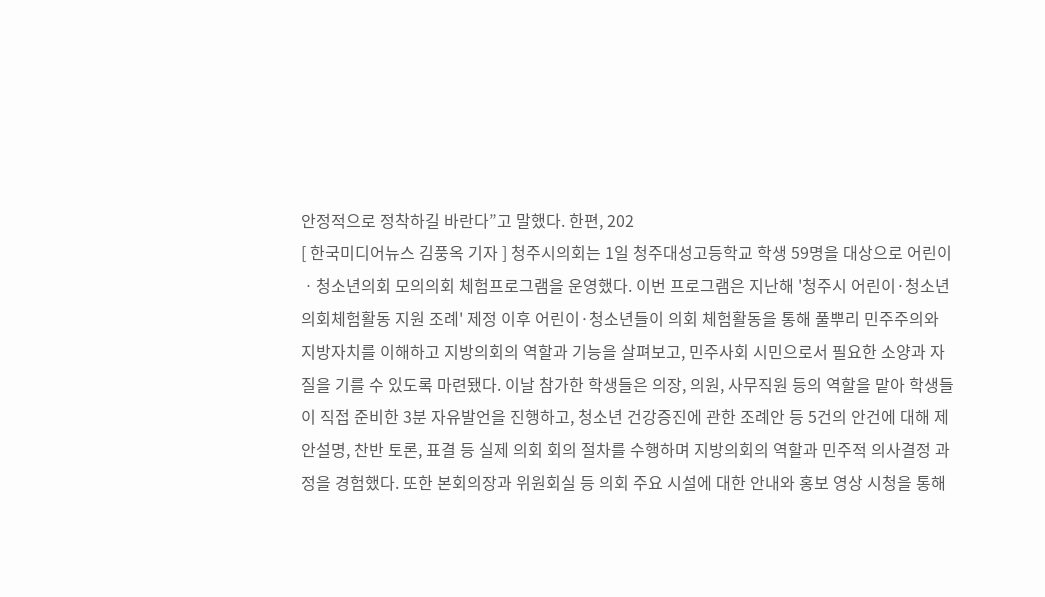안정적으로 정착하길 바란다”고 말했다. 한편, 202
[ 한국미디어뉴스 김풍옥 기자 ] 청주시의회는 1일 청주대성고등학교 학생 59명을 대상으로 어린이ㆍ청소년의회 모의의회 체험프로그램을 운영했다. 이번 프로그램은 지난해 '청주시 어린이·청소년 의회체험활동 지원 조례' 제정 이후 어린이·청소년들이 의회 체험활동을 통해 풀뿌리 민주주의와 지방자치를 이해하고 지방의회의 역할과 기능을 살펴보고, 민주사회 시민으로서 필요한 소양과 자질을 기를 수 있도록 마련됐다. 이날 참가한 학생들은 의장, 의원, 사무직원 등의 역할을 맡아 학생들이 직접 준비한 3분 자유발언을 진행하고, 청소년 건강증진에 관한 조례안 등 5건의 안건에 대해 제안설명, 찬반 토론, 표결 등 실제 의회 회의 절차를 수행하며 지방의회의 역할과 민주적 의사결정 과정을 경험했다. 또한 본회의장과 위원회실 등 의회 주요 시설에 대한 안내와 홍보 영상 시청을 통해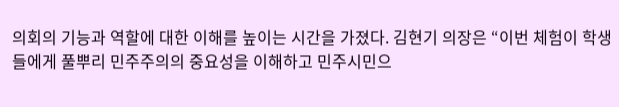의회의 기능과 역할에 대한 이해를 높이는 시간을 가졌다. 김현기 의장은 “이번 체험이 학생들에게 풀뿌리 민주주의의 중요성을 이해하고 민주시민으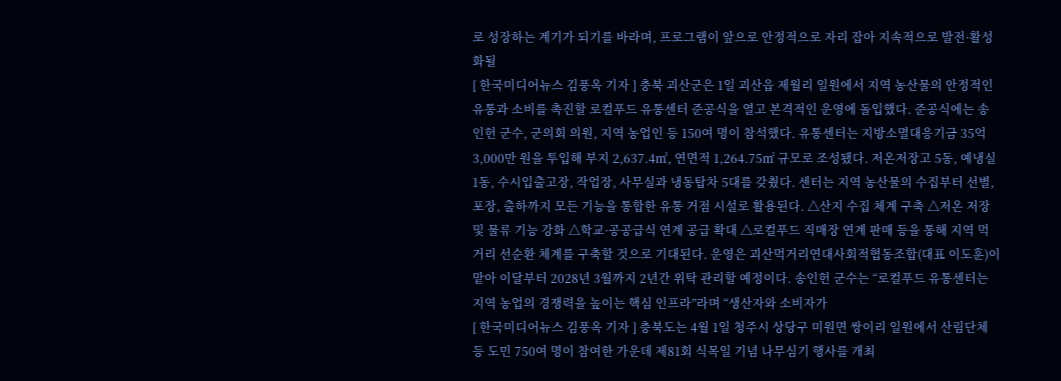로 성장하는 계기가 되기를 바라며, 프로그램이 앞으로 안정적으로 자리 잡아 지속적으로 발전·활성화될
[ 한국미디어뉴스 김풍옥 기자 ] 충북 괴산군은 1일 괴산읍 제월리 일원에서 지역 농산물의 안정적인 유통과 소비를 촉진할 로컬푸드 유통센터 준공식을 열고 본격적인 운영에 돌입했다. 준공식에는 송인헌 군수, 군의회 의원, 지역 농업인 등 150여 명이 참석했다. 유통센터는 지방소멸대응기금 35억 3,000만 원을 투입해 부지 2,637.4㎡, 연면적 1,264.75㎡ 규모로 조성됐다. 저온저장고 5동, 예냉실 1동, 수시입출고장, 작업장, 사무실과 냉동탑차 5대를 갖췄다. 센터는 지역 농산물의 수집부터 선별, 포장, 출하까지 모든 기능을 통합한 유통 거점 시설로 활용된다. △산지 수집 체계 구축 △저온 저장 및 물류 기능 강화 △학교·공공급식 연계 공급 확대 △로컬푸드 직매장 연계 판매 등을 통해 지역 먹거리 선순환 체계를 구축할 것으로 기대된다. 운영은 괴산먹거리연대사회적협동조합(대표 이도훈)이 맡아 이달부터 2028년 3월까지 2년간 위탁 관리할 예정이다. 송인헌 군수는 “로컬푸드 유통센터는 지역 농업의 경쟁력을 높이는 핵심 인프라”라며 “생산자와 소비자가
[ 한국미디어뉴스 김풍옥 기자 ] 충북도는 4월 1일 청주시 상당구 미원면 쌍이리 일원에서 산림단체 등 도민 750여 명이 참여한 가운데 제81회 식목일 기념 나무심기 행사를 개최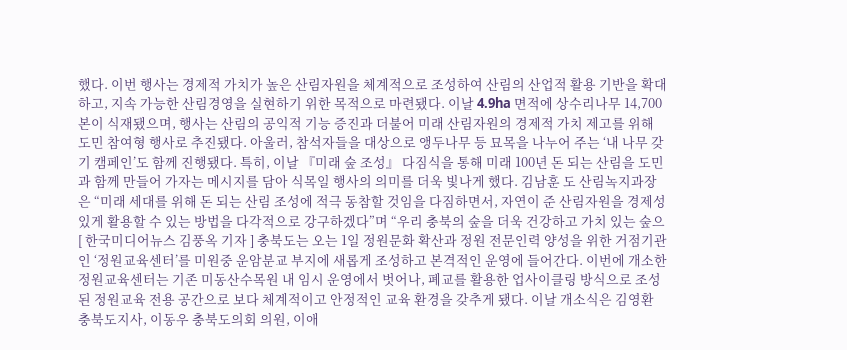했다. 이번 행사는 경제적 가치가 높은 산림자원을 체계적으로 조성하여 산림의 산업적 활용 기반을 확대하고, 지속 가능한 산림경영을 실현하기 위한 목적으로 마련됐다. 이날 4.9ha 면적에 상수리나무 14,700본이 식재됐으며, 행사는 산림의 공익적 기능 증진과 더불어 미래 산림자원의 경제적 가치 제고를 위해 도민 참여형 행사로 추진됐다. 아울러, 참석자들을 대상으로 앵두나무 등 묘목을 나누어 주는 ‘내 나무 갖기 캠페인’도 함께 진행됐다. 특히, 이날 『미래 숲 조성』 다짐식을 통해 미래 100년 돈 되는 산림을 도민과 함께 만들어 가자는 메시지를 담아 식목일 행사의 의미를 더욱 빛나게 했다. 김남훈 도 산림녹지과장은 “미래 세대를 위해 돈 되는 산림 조성에 적극 동참할 것임을 다짐하면서, 자연이 준 산림자원을 경제성 있게 활용할 수 있는 방법을 다각적으로 강구하겠다”며 “우리 충북의 숲을 더욱 건강하고 가치 있는 숲으
[ 한국미디어뉴스 김풍옥 기자 ] 충북도는 오는 1일 정원문화 확산과 정원 전문인력 양성을 위한 거점기관인 ‘정원교육센터’를 미원중 운암분교 부지에 새롭게 조성하고 본격적인 운영에 들어간다. 이번에 개소한 정원교육센터는 기존 미동산수목원 내 임시 운영에서 벗어나, 폐교를 활용한 업사이클링 방식으로 조성된 정원교육 전용 공간으로 보다 체계적이고 안정적인 교육 환경을 갖추게 됐다. 이날 개소식은 김영환 충북도지사, 이동우 충북도의회 의원, 이애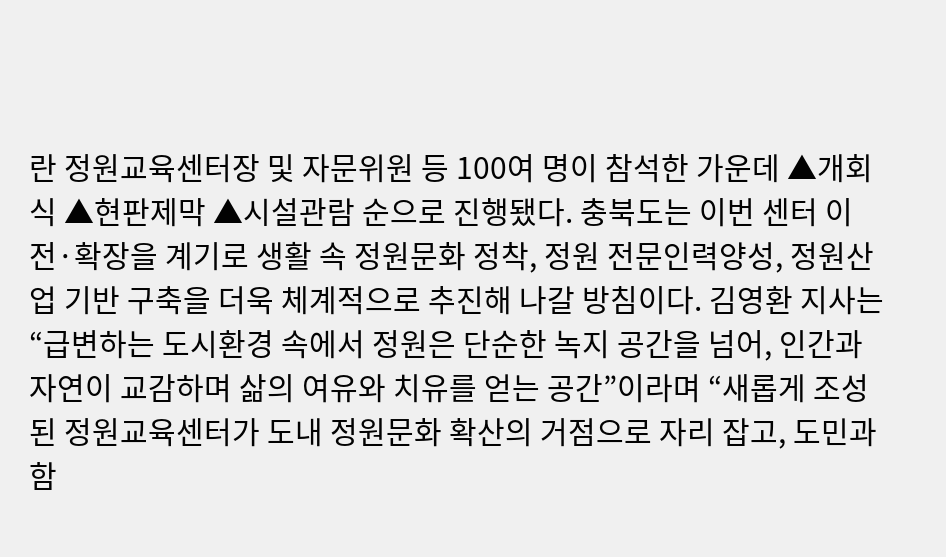란 정원교육센터장 및 자문위원 등 100여 명이 참석한 가운데 ▲개회식 ▲현판제막 ▲시설관람 순으로 진행됐다. 충북도는 이번 센터 이전·확장을 계기로 생활 속 정원문화 정착, 정원 전문인력양성, 정원산업 기반 구축을 더욱 체계적으로 추진해 나갈 방침이다. 김영환 지사는 “급변하는 도시환경 속에서 정원은 단순한 녹지 공간을 넘어, 인간과 자연이 교감하며 삶의 여유와 치유를 얻는 공간”이라며 “새롭게 조성된 정원교육센터가 도내 정원문화 확산의 거점으로 자리 잡고, 도민과 함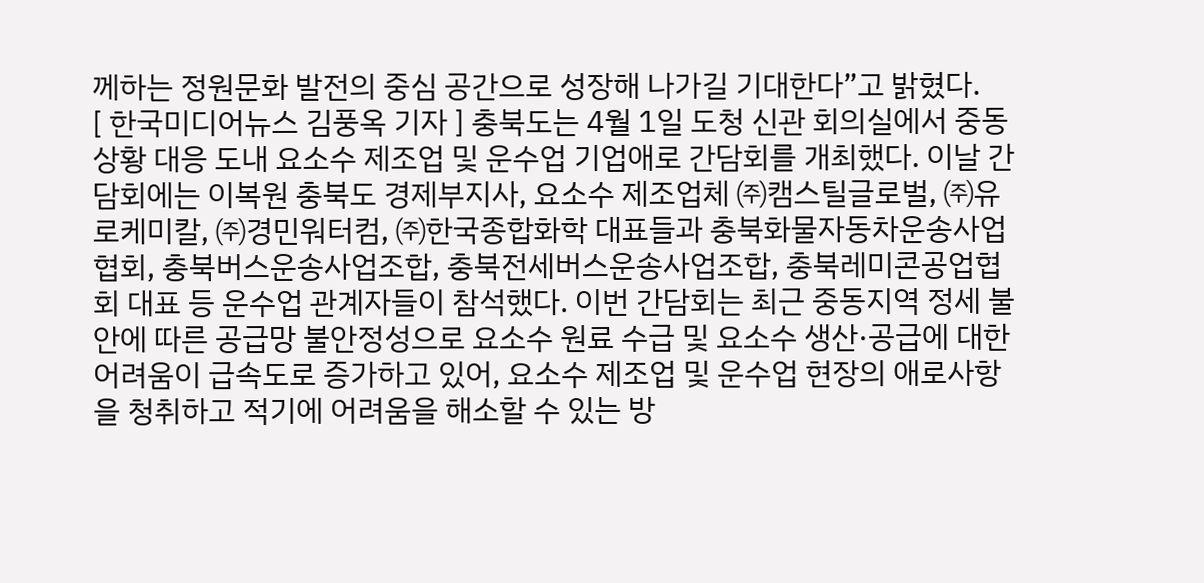께하는 정원문화 발전의 중심 공간으로 성장해 나가길 기대한다”고 밝혔다.
[ 한국미디어뉴스 김풍옥 기자 ] 충북도는 4월 1일 도청 신관 회의실에서 중동상황 대응 도내 요소수 제조업 및 운수업 기업애로 간담회를 개최했다. 이날 간담회에는 이복원 충북도 경제부지사, 요소수 제조업체 ㈜캠스틸글로벌, ㈜유로케미칼, ㈜경민워터컴, ㈜한국종합화학 대표들과 충북화물자동차운송사업협회, 충북버스운송사업조합, 충북전세버스운송사업조합, 충북레미콘공업협회 대표 등 운수업 관계자들이 참석했다. 이번 간담회는 최근 중동지역 정세 불안에 따른 공급망 불안정성으로 요소수 원료 수급 및 요소수 생산·공급에 대한 어려움이 급속도로 증가하고 있어, 요소수 제조업 및 운수업 현장의 애로사항을 청취하고 적기에 어려움을 해소할 수 있는 방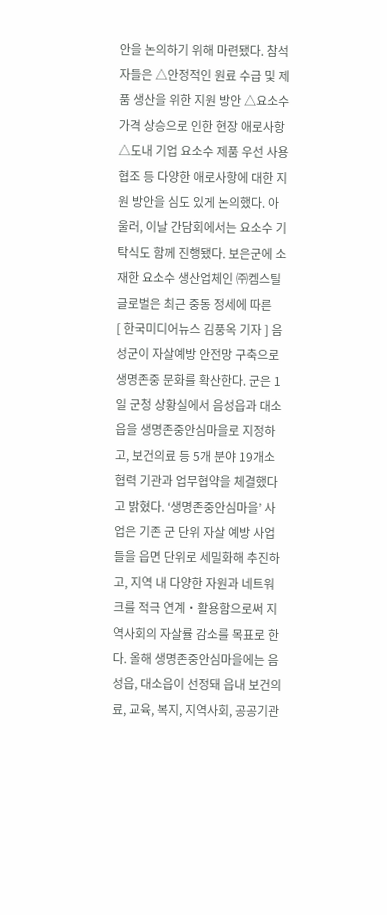안을 논의하기 위해 마련됐다. 참석자들은 △안정적인 원료 수급 및 제품 생산을 위한 지원 방안 △요소수 가격 상승으로 인한 현장 애로사항 △도내 기업 요소수 제품 우선 사용 협조 등 다양한 애로사항에 대한 지원 방안을 심도 있게 논의했다. 아울러, 이날 간담회에서는 요소수 기탁식도 함께 진행됐다. 보은군에 소재한 요소수 생산업체인 ㈜켐스틸글로벌은 최근 중동 정세에 따른
[ 한국미디어뉴스 김풍옥 기자 ] 음성군이 자살예방 안전망 구축으로 생명존중 문화를 확산한다. 군은 1일 군청 상황실에서 음성읍과 대소읍을 생명존중안심마을로 지정하고, 보건의료 등 5개 분야 19개소 협력 기관과 업무협약을 체결했다고 밝혔다. ‘생명존중안심마을’ 사업은 기존 군 단위 자살 예방 사업들을 읍면 단위로 세밀화해 추진하고, 지역 내 다양한 자원과 네트워크를 적극 연계‧활용함으로써 지역사회의 자살률 감소를 목표로 한다. 올해 생명존중안심마을에는 음성읍, 대소읍이 선정돼 읍내 보건의료, 교육, 복지, 지역사회, 공공기관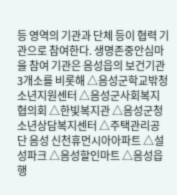등 영역의 기관과 단체 등이 협력 기관으로 참여한다. 생명존중안심마을 참여 기관은 음성읍의 보건기관 3개소를 비롯해 △음성군학교밖청소년지원센터 △음성군사회복지협의회 △한빛복지관 △음성군청소년상담복지센터 △주택관리공단 음성 신천휴먼시아아파트 △설성파크 △음성할인마트 △음성읍 행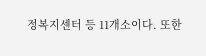정복지센터 등 11개소이다. 또한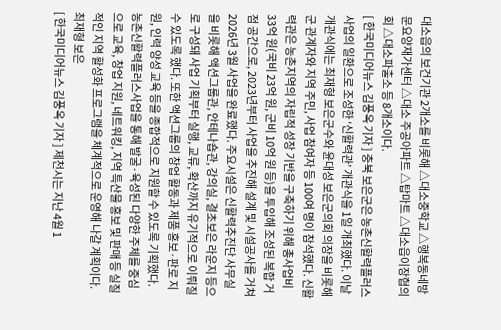대소읍의 보건기관 2개소를 비롯해 △대소중학교 △행복동네방문요양재가센터 △대소 주공아파트 △탑마트 △대소읍이장협의회 △대소파출소 등 8개소이다.
[ 한국미디어뉴스 김풍옥 기자 ] 충북 보은군은 농촌신활력플러스사업의 일환으로 조성한 ‘신활력관’ 개관식을 1일 개최했다. 이날 개관식에는 최재형 보은군수와 윤대성 보은군의회 의장을 비롯해 군 관계자와 지역 주민, 사업 참여자 등 100여 명이 참석했다. 신활력관은 농촌지역의 자립적 성장 기반을 구축하기 위해 총사업비 33억 원(국비 23억 원, 군비 10억 원 등)을 투입해 조성된 복합 거점 공간으로, 2023년부터 사업을 추진해 설계 및 시설공사를 거쳐 2026년 3월 사업을 완료했다. 주요시설은 신활력추진단 사무실을 비롯해 액션그룹관, 안테나숍관, 강의실, 결초보은 라운지 등으로 구성돼 사업 기획부터 실행, 교류, 확산까지 유기적으로 이뤄질 수 있도록 했다. 또한 액션그룹의 창업 활동과 제품 홍보·판로 지원, 인력 양성 교육 등을 종합적으로 지원할 수 있도록 기획했다. 농촌신활력플러스사업을 통해 발굴·육성된 다양한 주체를 중심으로 교육, 창업 지원, 네트워킹, 지역 특산물 홍보 및 판매 등 실질적인 지역 활성화 프로그램을 체계적으로 운영해 나갈 계획이다. 최재형 보은
[ 한국미디어뉴스 김풍옥 기자 ] 제천시는 지난 4월 1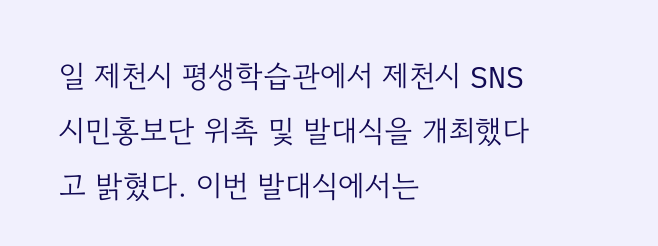일 제천시 평생학습관에서 제천시 SNS 시민홍보단 위촉 및 발대식을 개최했다고 밝혔다. 이번 발대식에서는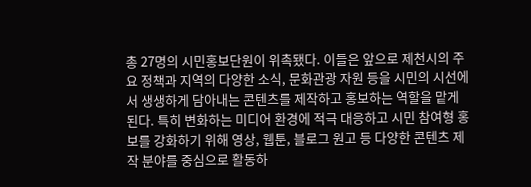총 27명의 시민홍보단원이 위촉됐다. 이들은 앞으로 제천시의 주요 정책과 지역의 다양한 소식, 문화관광 자원 등을 시민의 시선에서 생생하게 담아내는 콘텐츠를 제작하고 홍보하는 역할을 맡게 된다. 특히 변화하는 미디어 환경에 적극 대응하고 시민 참여형 홍보를 강화하기 위해 영상, 웹툰, 블로그 원고 등 다양한 콘텐츠 제작 분야를 중심으로 활동하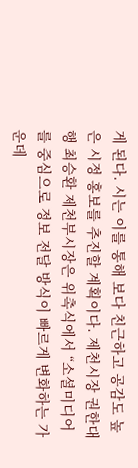게 된다. 시는 이를 통해 보다 친근하고 공감도 높은 시정 홍보를 추진할 계획이다. 제천시장 권한대행 최승환 제천부시장은 위촉식에서 “소셜미디어를 중심으로 정보 전달 방식이 빠르게 변화하는 가운데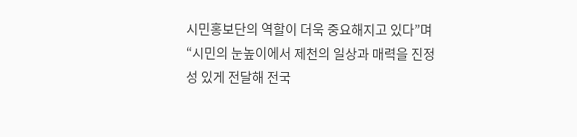시민홍보단의 역할이 더욱 중요해지고 있다”며 “시민의 눈높이에서 제천의 일상과 매력을 진정성 있게 전달해 전국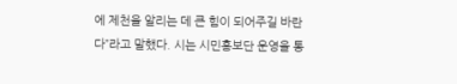에 제천을 알리는 데 큰 힘이 되어주길 바란다”라고 말했다. 시는 시민홍보단 운영을 통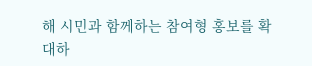해 시민과 함께하는 참여형 홍보를 확대하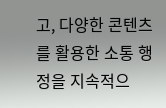고, 다양한 콘텐츠를 활용한 소통 행정을 지속적으